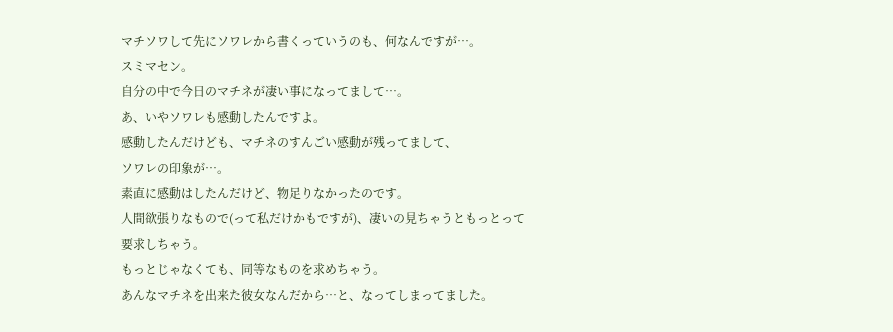マチソワして先にソワレから書くっていうのも、何なんですが…。
スミマセン。
自分の中で今日のマチネが凄い事になってまして…。
あ、いやソワレも感動したんですよ。
感動したんだけども、マチネのすんごい感動が残ってまして、
ソワレの印象が…。
素直に感動はしたんだけど、物足りなかったのです。
人間欲張りなもので(って私だけかもですが)、凄いの見ちゃうともっとって
要求しちゃう。
もっとじゃなくても、同等なものを求めちゃう。
あんなマチネを出来た彼女なんだから…と、なってしまってました。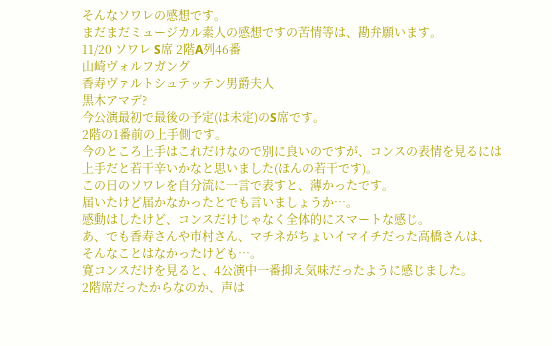そんなソワレの感想です。
まだまだミュージカル素人の感想ですの苦情等は、勘弁願います。
11/20 ソワレ S席 2階A列46番
山崎ヴォルフガング
香寿ヴァルトシュテッテン男爵夫人
黒木アマデ?
今公演最初で最後の予定(は未定)のS席です。
2階の1番前の上手側です。
今のところ上手はこれだけなので別に良いのですが、コンスの表情を見るには
上手だと若干辛いかなと思いました(ほんの若干です)。
この日のソワレを自分流に一言で表すと、薄かったです。
届いたけど届かなかったとでも言いましょうか…。
感動はしたけど、コンスだけじゃなく全体的にスマートな感じ。
あ、でも香寿さんや市村さん、マチネがちょいイマイチだった高橋さんは、
そんなことはなかったけども…。
寛コンスだけを見ると、4公演中一番抑え気味だったように感じました。
2階席だったからなのか、声は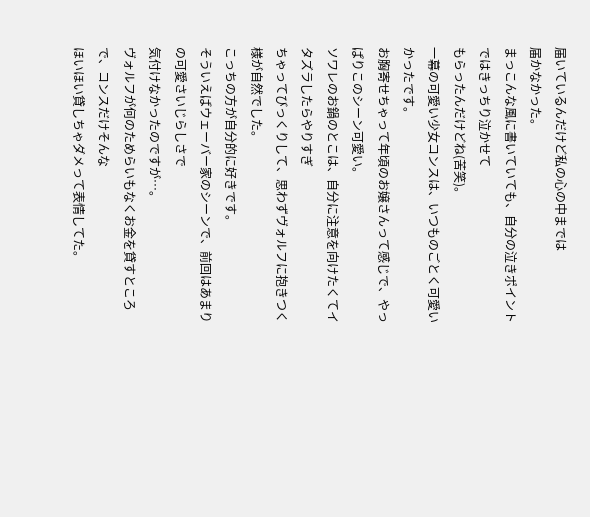届いているんだけど私の心の中までは
届かなかった。
まっこんな風に書いていても、自分の泣きポイントではきっちり泣かせて
もらったんだけどね(苦笑)。
一幕の可愛い少女コンスは、いつものごとく可愛いかったです。
お胸寄せちゃって年頃のお嬢さんって感じで、やっぱりこのシーン可愛い。
ソワレのお鍋のとこは、自分に注意を向けたくてイタズラしたらやりすぎ
ちゃってびっくりして、思わずヴォルフに抱きつく様が自然でした。
こっちの方が自分的に好きです。
そういえばウェーバー家のシーンで、前回はあまりの可愛さいじらしさで
気付けなかったのですが…。
ヴォルフが何のためらいもなくお金を貸すところで、コンスだけそんな
ほいほい貸しちゃダメって表情してた。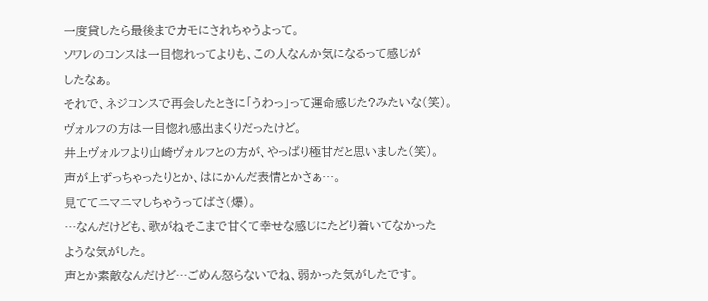一度貸したら最後までカモにされちゃうよって。
ソワレのコンスは一目惚れってよりも、この人なんか気になるって感じが
したなぁ。
それで、ネジコンスで再会したときに「うわっ」って運命感じた?みたいな(笑)。
ヴォルフの方は一目惚れ感出まくりだったけど。
井上ヴォルフより山崎ヴォルフとの方が、やっぱり極甘だと思いました(笑)。
声が上ずっちゃったりとか、はにかんだ表情とかさぁ…。
見ててニマニマしちゃうってばさ(爆)。
…なんだけども、歌がねそこまで甘くて幸せな感じにたどり着いてなかった
ような気がした。
声とか素敵なんだけど…ごめん怒らないでね、弱かった気がしたです。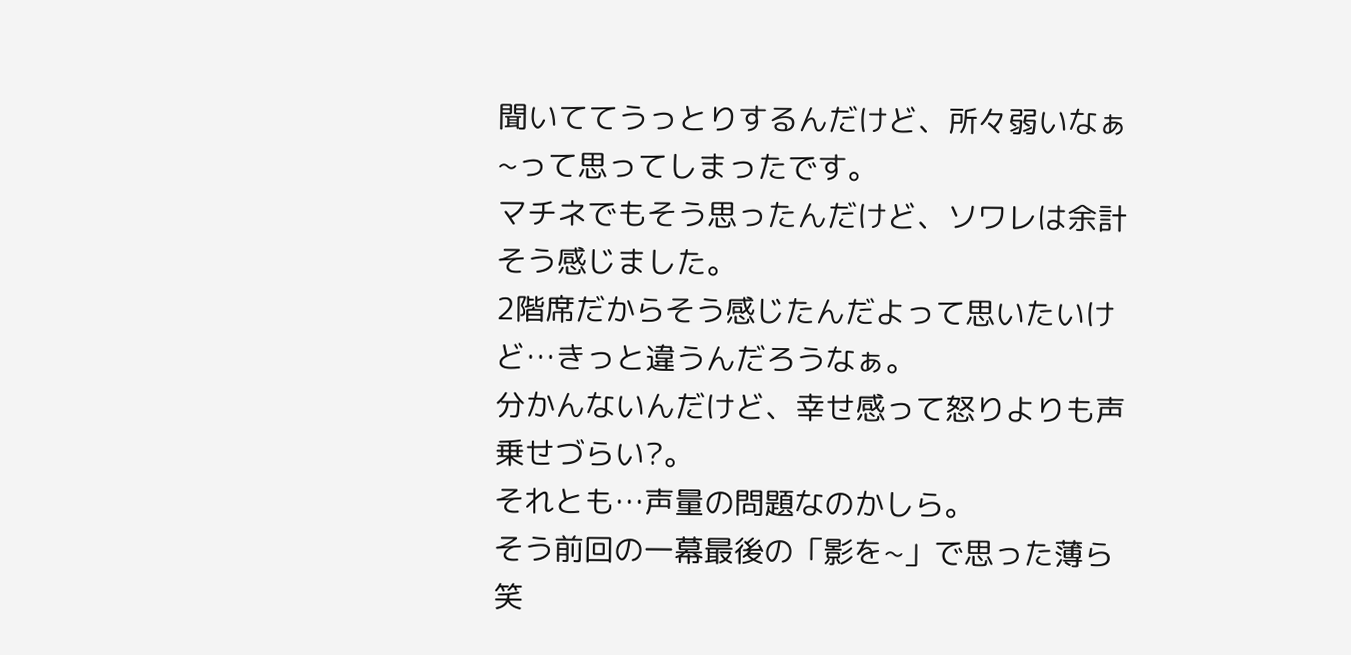聞いててうっとりするんだけど、所々弱いなぁ~って思ってしまったです。
マチネでもそう思ったんだけど、ソワレは余計そう感じました。
2階席だからそう感じたんだよって思いたいけど…きっと違うんだろうなぁ。
分かんないんだけど、幸せ感って怒りよりも声乗せづらい?。
それとも…声量の問題なのかしら。
そう前回の一幕最後の「影を~」で思った薄ら笑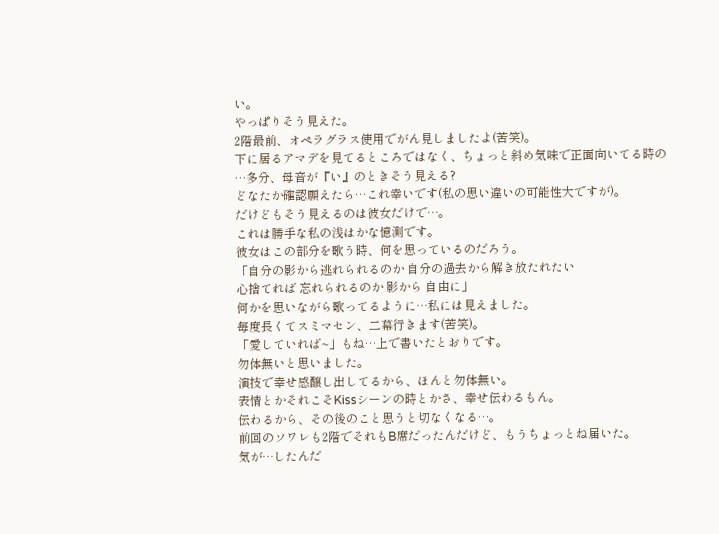い。
やっぱりそう見えた。
2階最前、オペラグラス使用でがん見しましたよ(苦笑)。
下に居るアマデを見てるところではなく、ちょっと斜め気味で正面向いてる時の
…多分、母音が『い』のときそう見える?
どなたか確認願えたら…これ幸いです(私の思い違いの可能性大ですが)。
だけどもそう見えるのは彼女だけで…。
これは勝手な私の浅はかな憶測です。
彼女はこの部分を歌う時、何を思っているのだろう。
「自分の影から逃れられるのか 自分の過去から解き放たれたい
心捨てれば 忘れられるのか 影から 自由に」
何かを思いながら歌ってるように…私には見えました。
毎度長くてスミマセン、二幕行きます(苦笑)。
「愛していれば~」もね…上で書いたとおりです。
勿体無いと思いました。
演技で幸せ感醸し出してるから、ほんと勿体無い。
表情とかそれこそKissシーンの時とかさ、幸せ伝わるもん。
伝わるから、その後のこと思うと切なくなる…。
前回のソワレも2階でそれもB席だったんだけど、もうちょっとね届いた。
気が…したんだ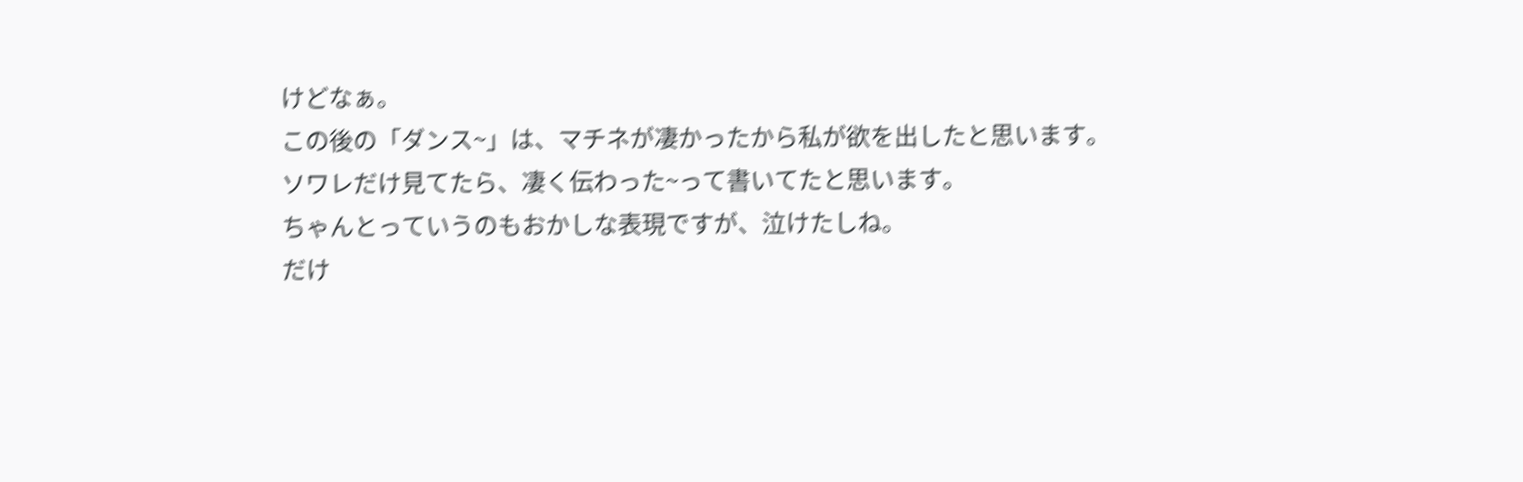けどなぁ。
この後の「ダンス~」は、マチネが凄かったから私が欲を出したと思います。
ソワレだけ見てたら、凄く伝わった~って書いてたと思います。
ちゃんとっていうのもおかしな表現ですが、泣けたしね。
だけ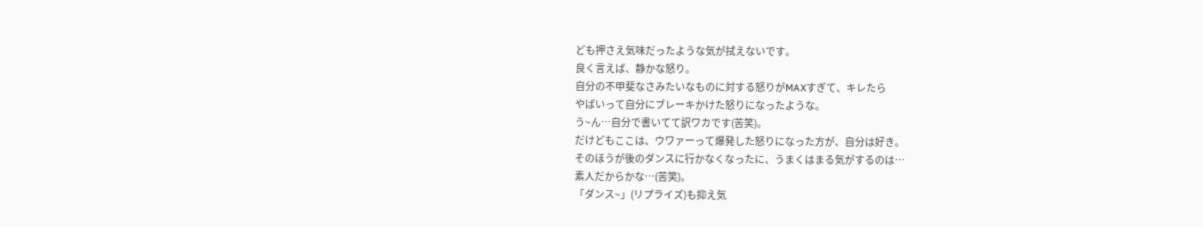ども押さえ気味だったような気が拭えないです。
良く言えば、静かな怒り。
自分の不甲斐なさみたいなものに対する怒りがMAXすぎて、キレたら
やばいって自分にブレーキかけた怒りになったような。
う~ん…自分で書いてて訳ワカです(苦笑)。
だけどもここは、ウワァーって爆発した怒りになった方が、自分は好き。
そのほうが後のダンスに行かなくなったに、うまくはまる気がするのは…
素人だからかな…(苦笑)。
「ダンス~」(リプライズ)も抑え気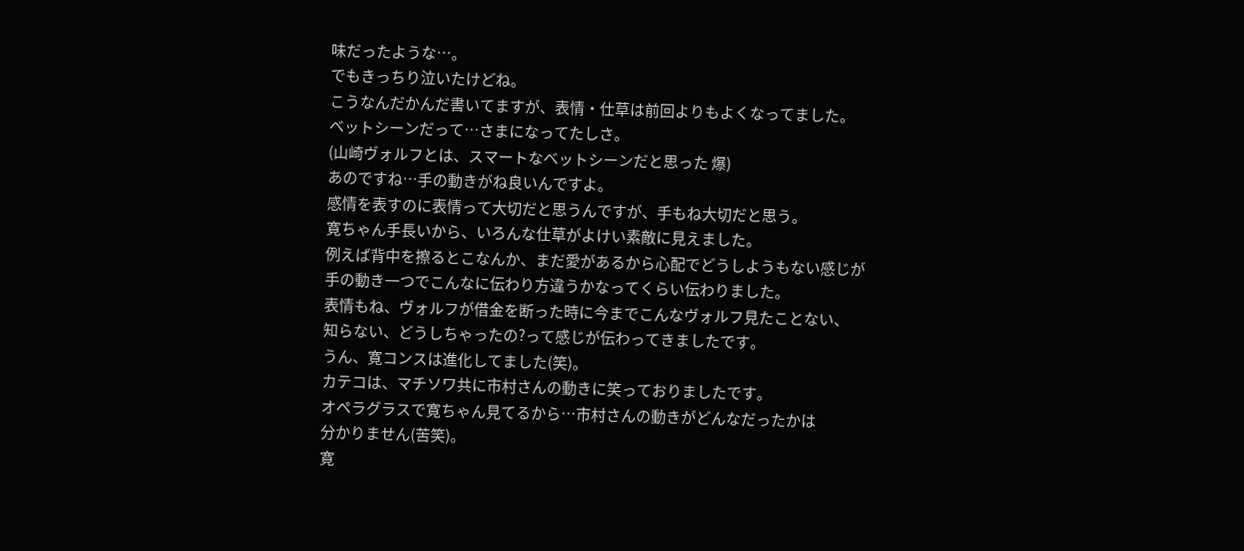味だったような…。
でもきっちり泣いたけどね。
こうなんだかんだ書いてますが、表情・仕草は前回よりもよくなってました。
ベットシーンだって…さまになってたしさ。
(山崎ヴォルフとは、スマートなベットシーンだと思った 爆)
あのですね…手の動きがね良いんですよ。
感情を表すのに表情って大切だと思うんですが、手もね大切だと思う。
寛ちゃん手長いから、いろんな仕草がよけい素敵に見えました。
例えば背中を擦るとこなんか、まだ愛があるから心配でどうしようもない感じが
手の動き一つでこんなに伝わり方違うかなってくらい伝わりました。
表情もね、ヴォルフが借金を断った時に今までこんなヴォルフ見たことない、
知らない、どうしちゃったの?って感じが伝わってきましたです。
うん、寛コンスは進化してました(笑)。
カテコは、マチソワ共に市村さんの動きに笑っておりましたです。
オペラグラスで寛ちゃん見てるから…市村さんの動きがどんなだったかは
分かりません(苦笑)。
寛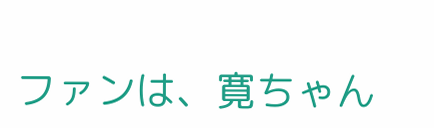ファンは、寛ちゃん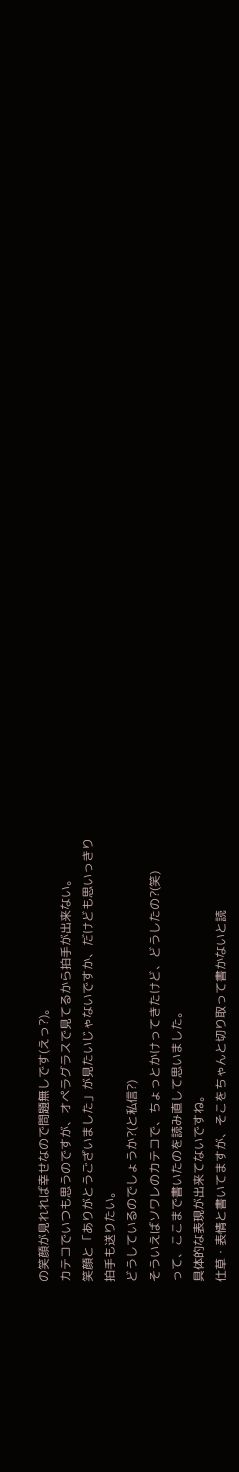の笑顔が見れれば幸せなので問題無しです(えっ?)。
カテコでいつも思うのですが、オペラグラスで見てるから拍手が出来ない。
笑顔と「ありがとうございました」が見たいじゃないですか、だけども思いっきり
拍手も送りたい。
どうしているのでしょうか?(と私信?)
そういえばソワレのカテコで、ちょっとかけってきたけど、どうしたの?(笑)
って、ここまで書いたのを読み直して思いました。
具体的な表現が出来てないですね。
仕草・表情と書いてますが、そこをちゃんと切り取って書かないと読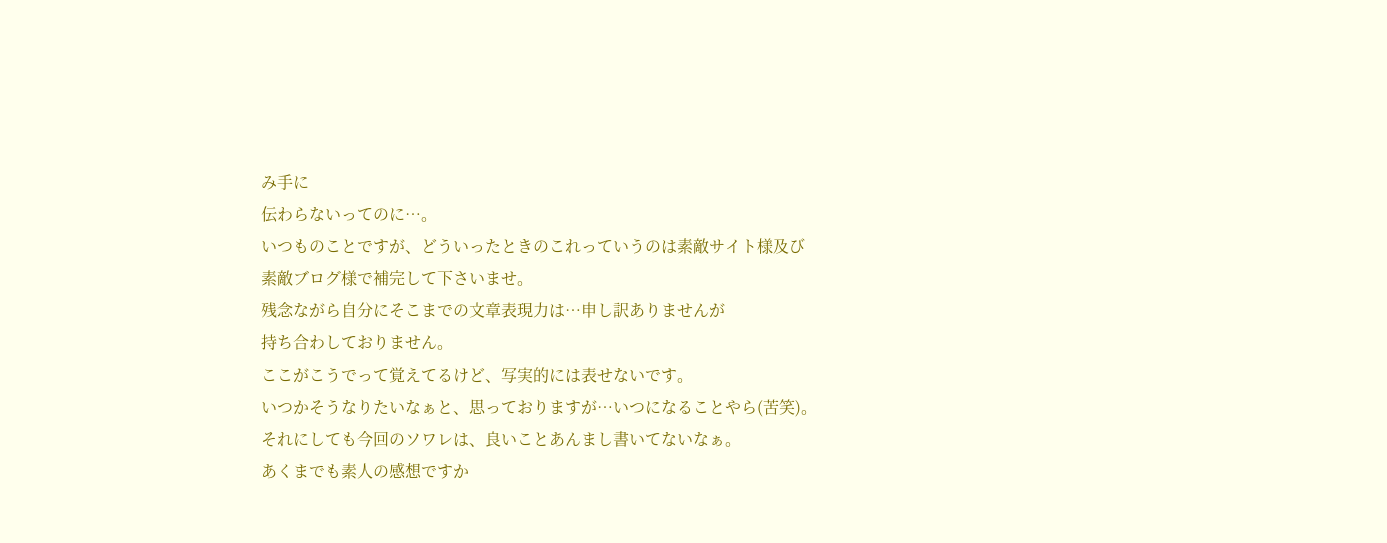み手に
伝わらないってのに…。
いつものことですが、どういったときのこれっていうのは素敵サイト様及び
素敵ブログ様で補完して下さいませ。
残念ながら自分にそこまでの文章表現力は…申し訳ありませんが
持ち合わしておりません。
ここがこうでって覚えてるけど、写実的には表せないです。
いつかそうなりたいなぁと、思っておりますが…いつになることやら(苦笑)。
それにしても今回のソワレは、良いことあんまし書いてないなぁ。
あくまでも素人の感想ですか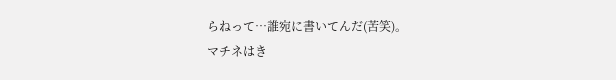らねって…誰宛に書いてんだ(苦笑)。
マチネはき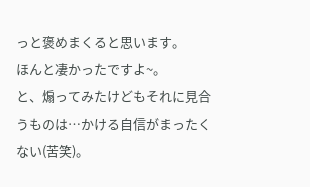っと褒めまくると思います。
ほんと凄かったですよ~。
と、煽ってみたけどもそれに見合うものは…かける自信がまったくない(苦笑)。